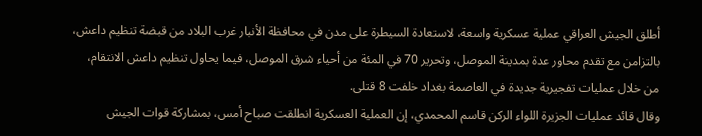أطلق الجيش العراقي عملية عسكرية واسعة، لاستعادة السيطرة على مدن في محافظة الأنبار غرب البلاد من قبضة تنظيم داعش، بالتزامن مع تقدم محاور عدة بمدينة الموصل، وتحرير 70 في المئة من أحياء شرق الموصل، فيما يحاول تنظيم داعش الانتقام، من خلال عمليات تفجيرية جديدة في العاصمة بغداد خلفت 8 قتلى.
وقال قائد عمليات الجزيرة اللواء الركن قاسم المحمدي، إن العملية العسكرية انطلقت صباح أمس، بمشاركة قوات الجيش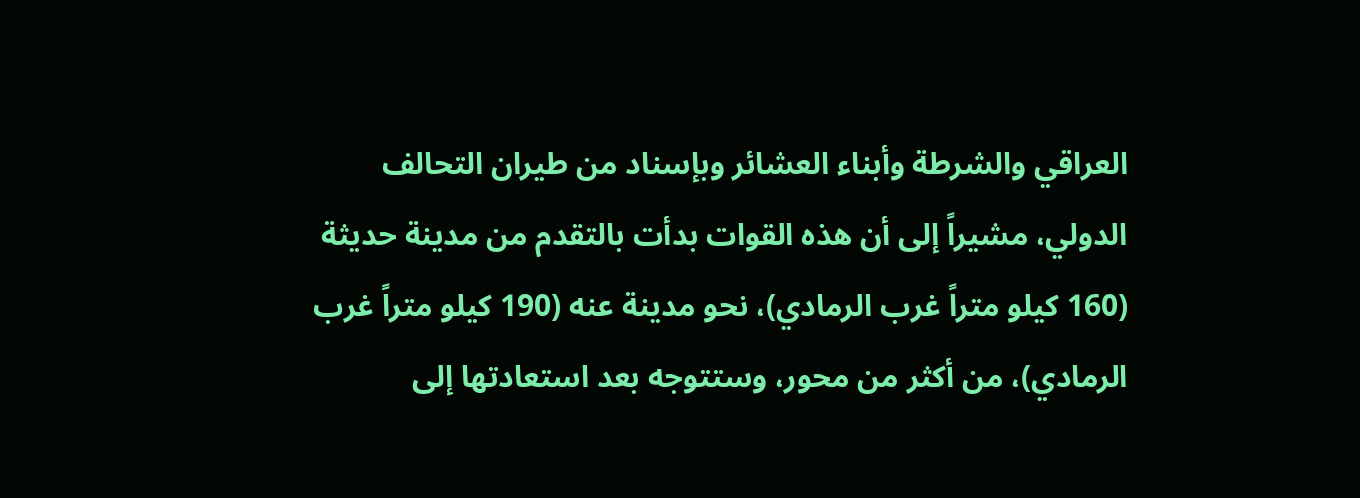العراقي والشرطة وأبناء العشائر وبإسناد من طيران التحالف الدولي، مشيراً إلى أن هذه القوات بدأت بالتقدم من مدينة حديثة (160 كيلو متراً غرب الرمادي)، نحو مدينة عنه (190 كيلو متراً غرب الرمادي)، من أكثر من محور، وستتوجه بعد استعادتها إلى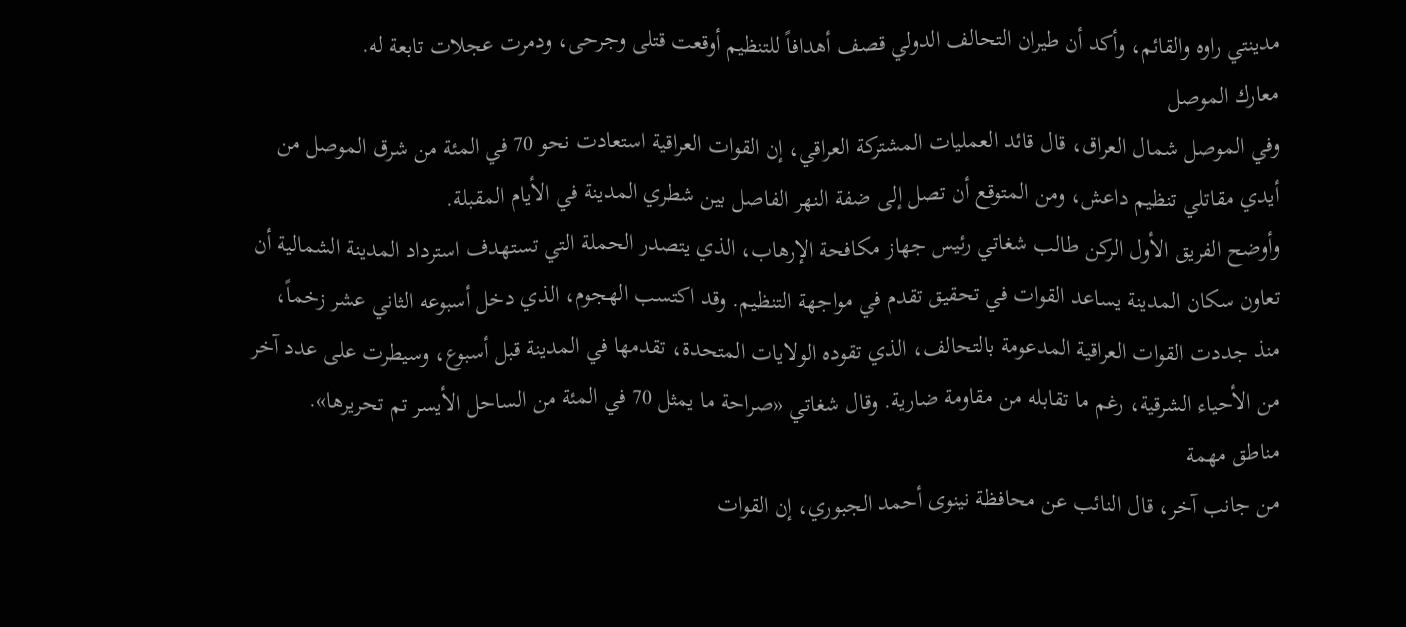مدينتي راوه والقائم، وأكد أن طيران التحالف الدولي قصف أهدافاً للتنظيم أوقعت قتلى وجرحى، ودمرت عجلات تابعة له.
معارك الموصل
وفي الموصل شمال العراق، قال قائد العمليات المشتركة العراقي، إن القوات العراقية استعادت نحو 70 في المئة من شرق الموصل من أيدي مقاتلي تنظيم داعش، ومن المتوقع أن تصل إلى ضفة النهر الفاصل بين شطري المدينة في الأيام المقبلة.
وأوضح الفريق الأول الركن طالب شغاتي رئيس جهاز مكافحة الإرهاب، الذي يتصدر الحملة التي تستهدف استرداد المدينة الشمالية أن تعاون سكان المدينة يساعد القوات في تحقيق تقدم في مواجهة التنظيم. وقد اكتسب الهجوم، الذي دخل أسبوعه الثاني عشر زخماً، منذ جددت القوات العراقية المدعومة بالتحالف، الذي تقوده الولايات المتحدة، تقدمها في المدينة قبل أسبوع، وسيطرت على عدد آخر من الأحياء الشرقية، رغم ما تقابله من مقاومة ضارية. وقال شغاتي «صراحة ما يمثل 70 في المئة من الساحل الأيسر تم تحريرها».
مناطق مهمة
من جانب آخر، قال النائب عن محافظة نينوى أحمد الجبوري، إن القوات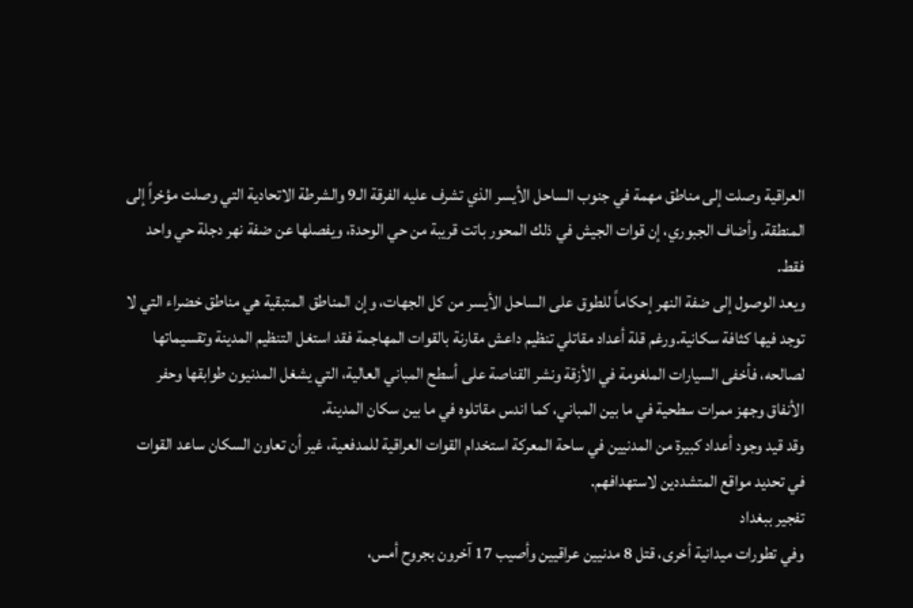العراقية وصلت إلى مناطق مهمة في جنوب الساحل الأيسر الذي تشرف عليه الفرقة الـ9 والشرطة الاتحادية التي وصلت مؤخراً إلى المنطقة. وأضاف الجبوري، إن قوات الجيش في ذلك المحور باتت قريبة من حي الوحدة، ويفصلها عن ضفة نهر دجلة حي واحد فقط.
ويعد الوصول إلى ضفة النهر إحكاماً للطوق على الساحل الأيسر من كل الجهات، وإن المناطق المتبقية هي مناطق خضراء التي لا توجد فيها كثافة سكانية.ورغم قلة أعداد مقاتلي تنظيم داعش مقارنة بالقوات المهاجمة فقد استغل التنظيم المدينة وتقسيماتها لصالحه، فأخفى السيارات الملغومة في الأزقة ونشر القناصة على أسطح المباني العالية، التي يشغل المدنيون طوابقها وحفر الأنفاق وجهز ممرات سطحية في ما بين المباني، كما اندس مقاتلوه في ما بين سكان المدينة.
وقد قيد وجود أعداد كبيرة من المدنيين في ساحة المعركة استخدام القوات العراقية للمدفعية، غير أن تعاون السكان ساعد القوات في تحديد مواقع المتشددين لاستهدافهم.
تفجير ببغداد
وفي تطورات ميدانية أخرى، قتل 8 مدنيين عراقيين وأصيب 17 آخرون بجروح أمس،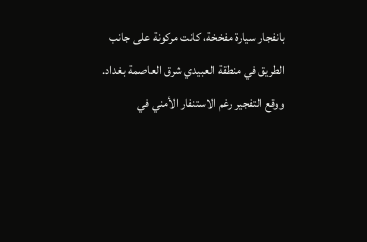بانفجار سيارة مفخخة، كانت مركونة على جانب الطريق في منطقة العبيدي شرق العاصمة بغداد. ووقع التفجير رغم الاستنفار الأمني في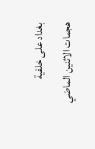بغداد على خلفية هجمات الاثنين الماضي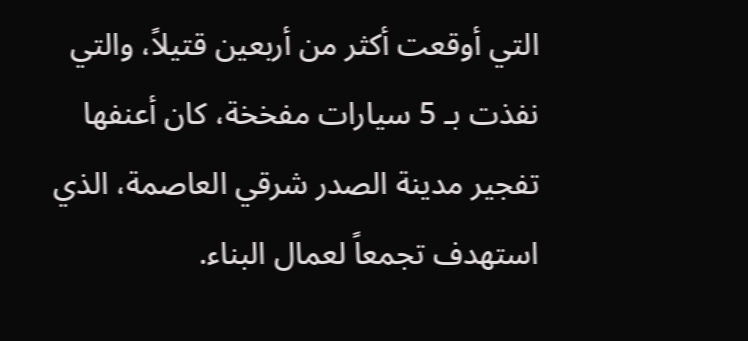التي أوقعت أكثر من أربعين قتيلاً، والتي نفذت بـ 5 سيارات مفخخة، كان أعنفها تفجير مدينة الصدر شرقي العاصمة، الذي استهدف تجمعاً لعمال البناء.